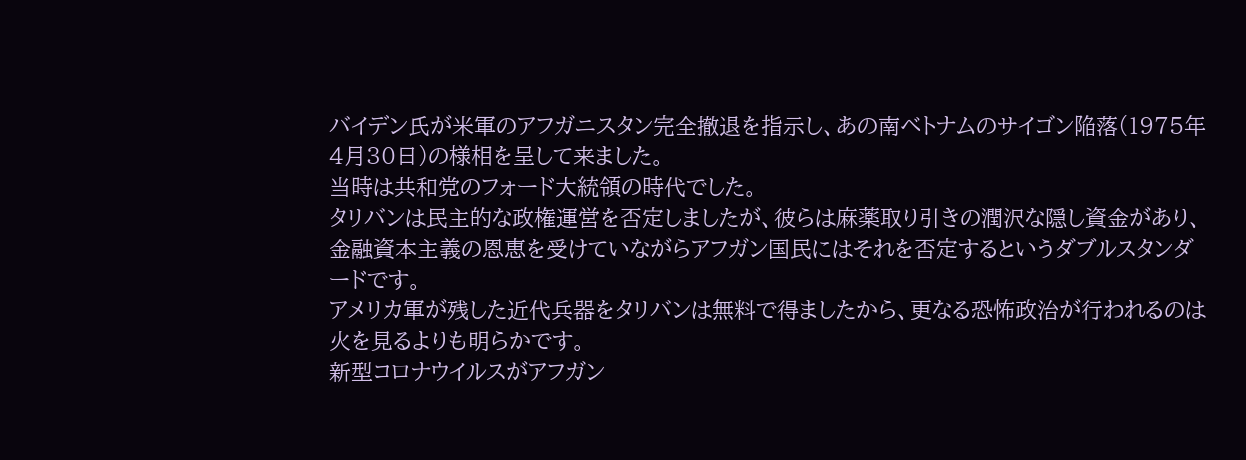バイデン氏が米軍のアフガニスタン完全撤退を指示し、あの南ベトナムのサイゴン陥落(1975年4月30日)の様相を呈して来ました。
当時は共和党のフォード大統領の時代でした。
タリバンは民主的な政権運営を否定しましたが、彼らは麻薬取り引きの潤沢な隠し資金があり、金融資本主義の恩恵を受けていながらアフガン国民にはそれを否定するというダブルスタンダードです。
アメリカ軍が残した近代兵器をタリバンは無料で得ましたから、更なる恐怖政治が行われるのは火を見るよりも明らかです。
新型コロナウイルスがアフガン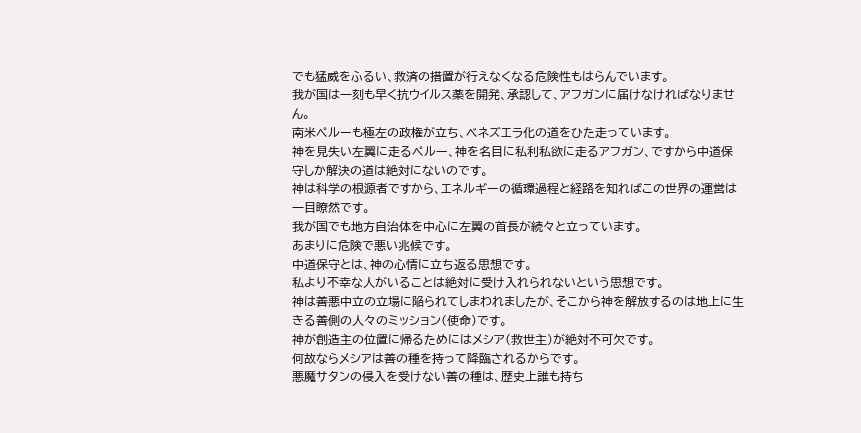でも猛威をふるい、救済の措置が行えなくなる危険性もはらんでいます。
我が国は一刻も早く抗ウイルス薬を開発、承認して、アフガンに届けなければなりません。
南米ペルーも極左の政権が立ち、ベネズエラ化の道をひた走っています。
神を見失い左翼に走るペルー、神を名目に私利私欲に走るアフガン、ですから中道保守しか解決の道は絶対にないのです。
神は科学の根源者ですから、エネルギーの循環過程と経路を知ればこの世界の運営は一目瞭然です。
我が国でも地方自治体を中心に左翼の首長が続々と立っています。
あまりに危険で悪い兆候です。
中道保守とは、神の心情に立ち返る思想です。
私より不幸な人がいることは絶対に受け入れられないという思想です。
神は善悪中立の立場に陥られてしまわれましたが、そこから神を解放するのは地上に生きる善側の人々のミッション(使命)です。
神が創造主の位置に帰るためにはメシア(救世主)が絶対不可欠です。
何故ならメシアは善の種を持って降臨されるからです。
悪魔サタンの侵入を受けない善の種は、歴史上誰も持ち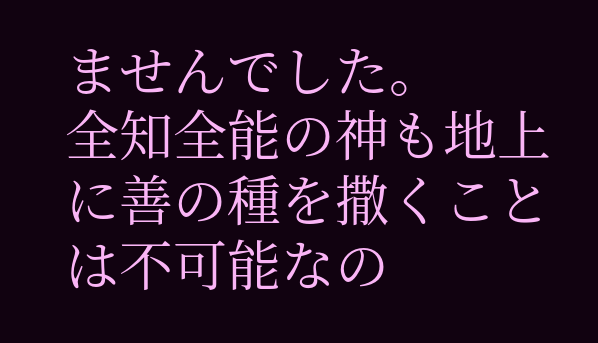ませんでした。
全知全能の神も地上に善の種を撒くことは不可能なの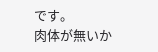です。
肉体が無いか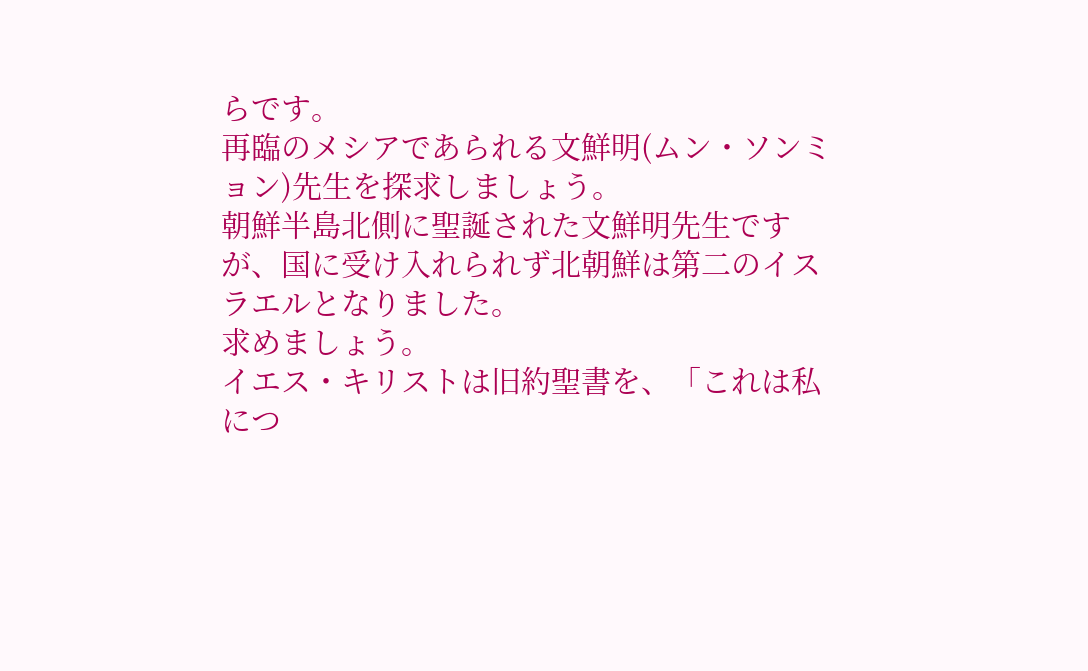らです。
再臨のメシアであられる文鮮明(ムン・ソンミョン)先生を探求しましょう。
朝鮮半島北側に聖誕された文鮮明先生ですが、国に受け入れられず北朝鮮は第二のイスラエルとなりました。
求めましょう。
イエス・キリストは旧約聖書を、「これは私につ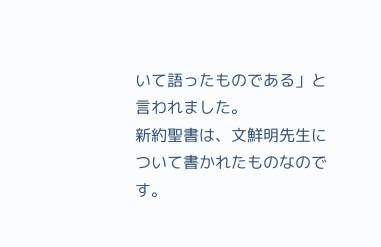いて語ったものである」と言われました。
新約聖書は、文鮮明先生について書かれたものなのです。